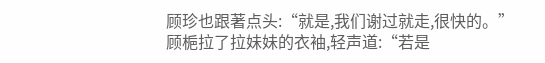顾珍也跟著点头:“就是,我们谢过就走,很快的。”
顾梔拉了拉妹妹的衣袖,轻声道:“若是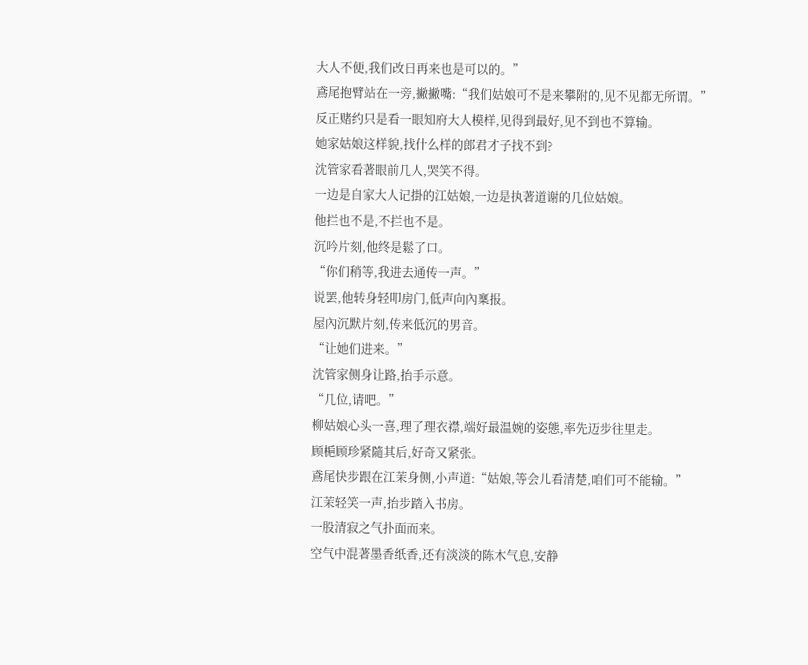大人不便,我们改日再来也是可以的。”
鳶尾抱臂站在一旁,撇撇嘴:“我们姑娘可不是来攀附的,见不见都无所谓。”
反正赌约只是看一眼知府大人模样,见得到最好,见不到也不算输。
她家姑娘这样貌,找什么样的郎君才子找不到?
沈管家看著眼前几人,哭笑不得。
一边是自家大人记掛的江姑娘,一边是执著道谢的几位姑娘。
他拦也不是,不拦也不是。
沉吟片刻,他终是鬆了口。
“你们稍等,我进去通传一声。”
说罢,他转身轻叩房门,低声向內稟报。
屋內沉默片刻,传来低沉的男音。
“让她们进来。”
沈管家侧身让路,抬手示意。
“几位,请吧。”
柳姑娘心头一喜,理了理衣襟,端好最温婉的姿態,率先迈步往里走。
顾梔顾珍紧隨其后,好奇又紧张。
鳶尾快步跟在江茉身侧,小声道:“姑娘,等会儿看清楚,咱们可不能输。”
江茉轻笑一声,抬步踏入书房。
一股清寂之气扑面而来。
空气中混著墨香纸香,还有淡淡的陈木气息,安静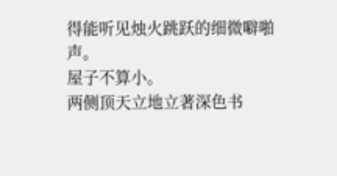得能听见烛火跳跃的细微噼啪声。
屋子不算小。
两侧顶天立地立著深色书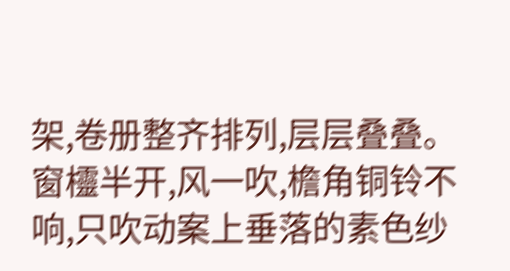架,卷册整齐排列,层层叠叠。
窗欞半开,风一吹,檐角铜铃不响,只吹动案上垂落的素色纱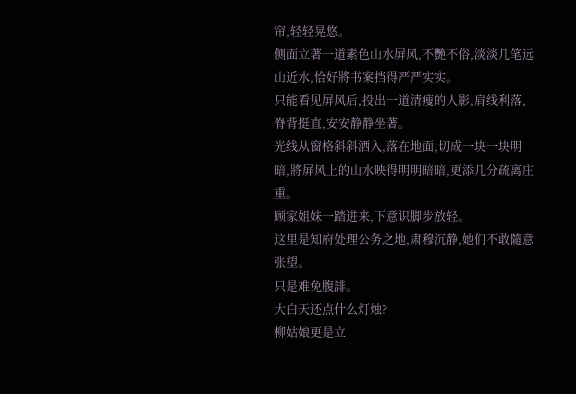帘,轻轻晃悠。
侧面立著一道素色山水屏风,不艷不俗,淡淡几笔远山近水,恰好將书案挡得严严实实。
只能看见屏风后,投出一道清瘦的人影,肩线利落,脊背挺直,安安静静坐著。
光线从窗格斜斜洒入,落在地面,切成一块一块明暗,將屏风上的山水映得明明暗暗,更添几分疏离庄重。
顾家姐妹一踏进来,下意识脚步放轻。
这里是知府处理公务之地,肃穆沉静,她们不敢隨意张望。
只是难免腹誹。
大白天还点什么灯烛?
柳姑娘更是立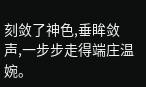刻敛了神色,垂眸敛声,一步步走得端庄温婉。